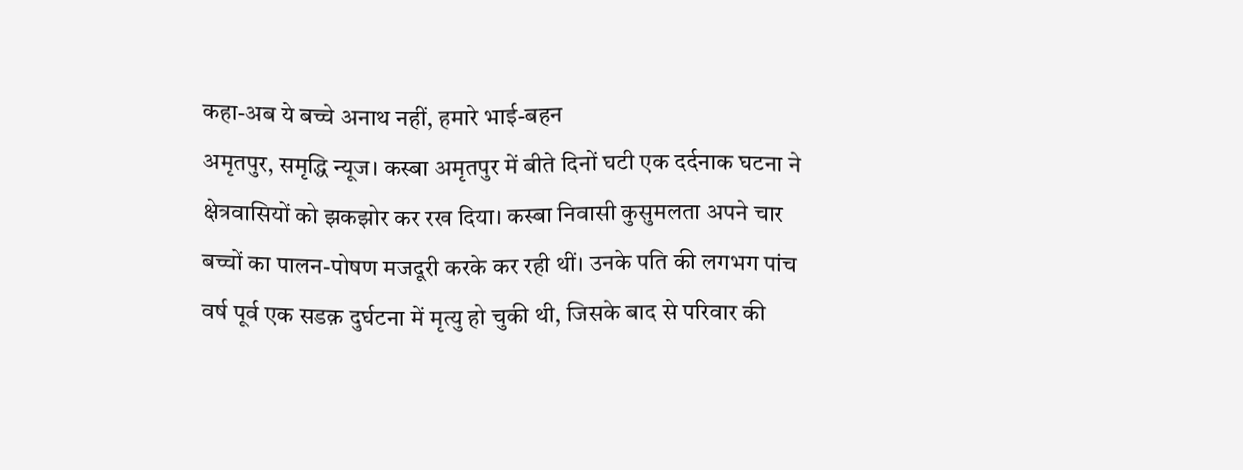कहा-अब ये बच्चे अनाथ नहीं, हमारे भाई-बहन
अमृतपुर, समृद्धि न्यूज। कस्बा अमृतपुर में बीते दिनों घटी एक दर्दनाक घटना ने क्षेत्रवासियों को झकझोर कर रख दिया। कस्बा निवासी कुसुमलता अपने चार बच्चों का पालन-पोषण मजदूरी करके कर रही थीं। उनके पति की लगभग पांच वर्ष पूर्व एक सडक़ दुर्घटना में मृत्यु हो चुकी थी, जिसके बाद से परिवार की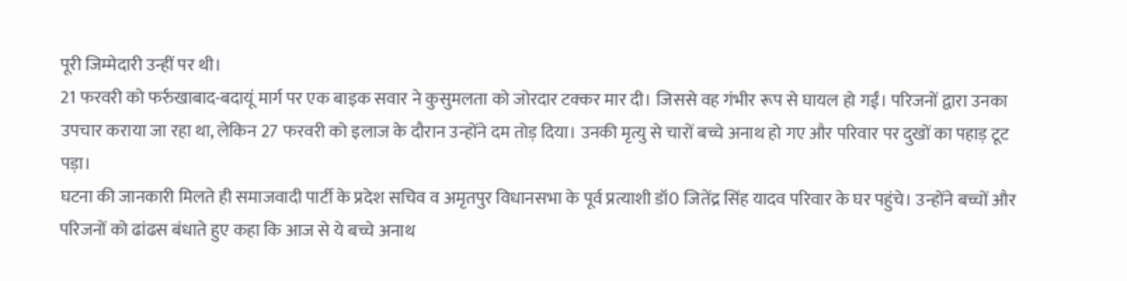पूरी जिम्मेदारी उन्हीं पर थी।
21 फरवरी को फर्रुखाबाद-बदायूं मार्ग पर एक बाइक सवार ने कुसुमलता को जोरदार टक्कर मार दी। जिससे वह गंभीर रूप से घायल हो गईं। परिजनों द्वारा उनका उपचार कराया जा रहा था, लेकिन 27 फरवरी को इलाज के दौरान उन्होंने दम तोड़ दिया। उनकी मृत्यु से चारों बच्चे अनाथ हो गए और परिवार पर दुखों का पहाड़ टूट पड़ा।
घटना की जानकारी मिलते ही समाजवादी पार्टी के प्रदेश सचिव व अमृतपुर विधानसभा के पूर्व प्रत्याशी डॉ0 जितेंद्र सिंह यादव परिवार के घर पहुंचे। उन्होंने बच्चों और परिजनों को ढांढस बंधाते हुए कहा कि आज से ये बच्चे अनाथ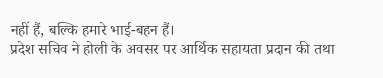नहीं हैं, बल्कि हमारे भाई-बहन हैं।
प्रदेश सचिव ने होली के अवसर पर आर्थिक सहायता प्रदान की तथा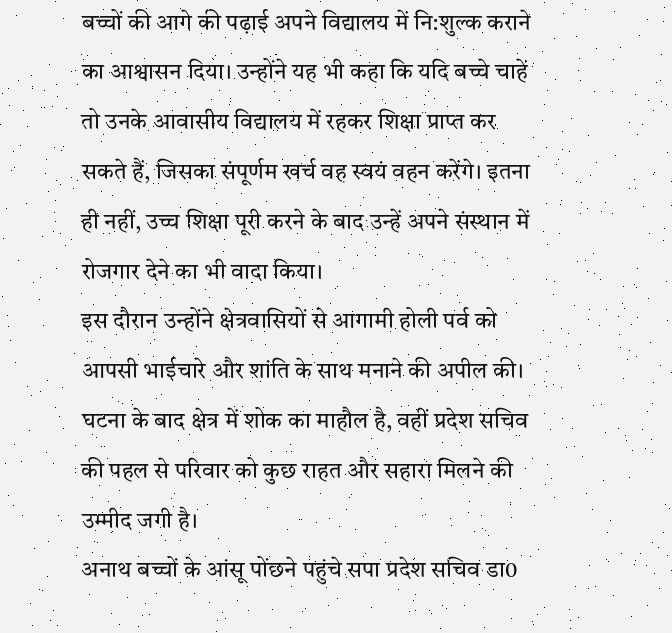बच्चों की आगे की पढ़ाई अपने विद्यालय में नि:शुल्क कराने का आश्वासन दिया। उन्होंने यह भी कहा कि यदि बच्चे चाहें तो उनके आवासीय विद्यालय में रहकर शिक्षा प्राप्त कर सकते हैं, जिसका संपूर्णम खर्च वह स्वयं वहन करेंगे। इतना ही नहीं, उच्च शिक्षा पूरी करने के बाद उन्हें अपने संस्थान में रोजगार देने का भी वादा किया।
इस दौरान उन्होंने क्षेत्रवासियों से आगामी होली पर्व को आपसी भाईचारे और शांति के साथ मनाने की अपील की। घटना के बाद क्षेत्र में शोक का माहौल है, वहीं प्रदेश सचिव की पहल से परिवार को कुछ राहत और सहारा मिलने की उम्मीद जगी है।
अनाथ बच्चों के आंसू पोंछने पहुंचे सपा प्रदेश सचिव डा0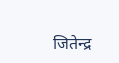जितेन्द्र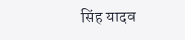सिंह यादव